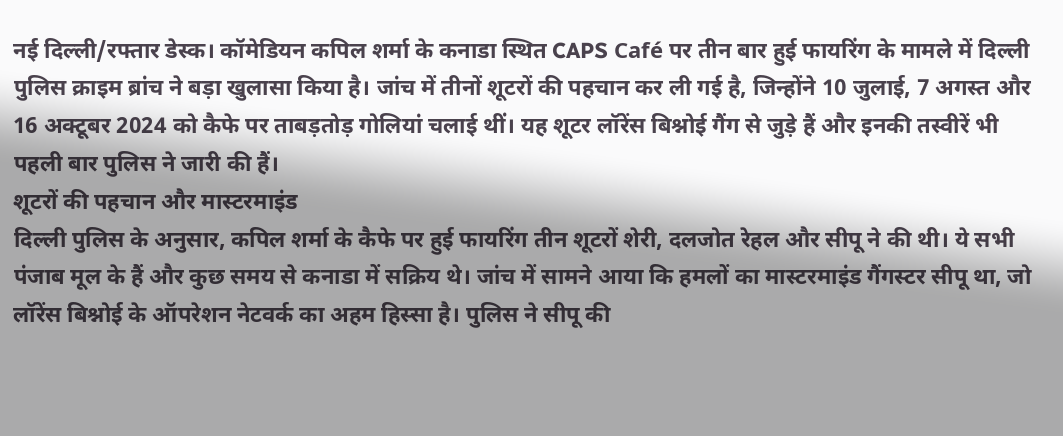नई दिल्ली/रफ्तार डेस्क। कॉमेडियन कपिल शर्मा के कनाडा स्थित CAPS Café पर तीन बार हुई फायरिंग के मामले में दिल्ली पुलिस क्राइम ब्रांच ने बड़ा खुलासा किया है। जांच में तीनों शूटरों की पहचान कर ली गई है, जिन्होंने 10 जुलाई, 7 अगस्त और 16 अक्टूबर 2024 को कैफे पर ताबड़तोड़ गोलियां चलाई थीं। यह शूटर लॉरेंस बिश्नोई गैंग से जुड़े हैं और इनकी तस्वीरें भी पहली बार पुलिस ने जारी की हैं।
शूटरों की पहचान और मास्टरमाइंड
दिल्ली पुलिस के अनुसार, कपिल शर्मा के कैफे पर हुई फायरिंग तीन शूटरों शेरी, दलजोत रेहल और सीपू ने की थी। ये सभी पंजाब मूल के हैं और कुछ समय से कनाडा में सक्रिय थे। जांच में सामने आया कि हमलों का मास्टरमाइंड गैंगस्टर सीपू था, जो लॉरेंस बिश्नोई के ऑपरेशन नेटवर्क का अहम हिस्सा है। पुलिस ने सीपू की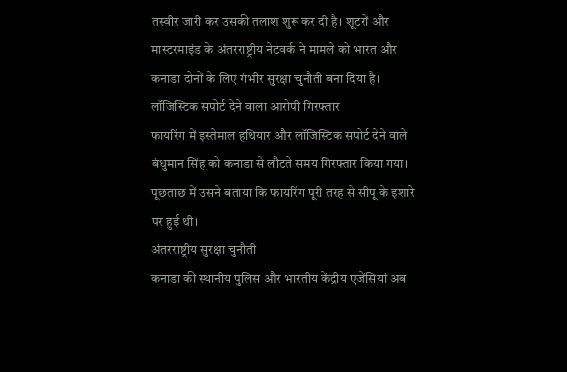तस्वीर जारी कर उसकी तलाश शुरू कर दी है। शूटरों और मास्टरमाइंड के अंतरराष्ट्रीय नेटवर्क ने मामले को भारत और कनाडा दोनों के लिए गंभीर सुरक्षा चुनौती बना दिया है।
लॉजिस्टिक सपोर्ट देने वाला आरोपी गिरफ्तार
फायरिंग में इस्तेमाल हथियार और लॉजिस्टिक सपोर्ट देने वाले बंधुमान सिंह को कनाडा से लौटते समय गिरफ्तार किया गया। पूछताछ में उसने बताया कि फायरिंग पूरी तरह से सीपू के इशारे पर हुई थी।
अंतरराष्ट्रीय सुरक्षा चुनौती
कनाडा की स्थानीय पुलिस और भारतीय केंद्रीय एजेंसियां अब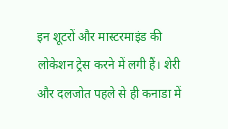इन शूटरों और मास्टरमाइंड की लोकेशन ट्रेस करने में लगी हैं। शेरी और दलजोत पहले से ही कनाडा में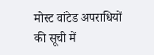मोस्ट वांटेड अपराधियों की सूची में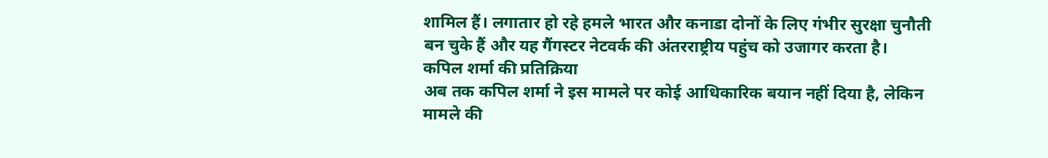शामिल हैं। लगातार हो रहे हमले भारत और कनाडा दोनों के लिए गंभीर सुरक्षा चुनौती बन चुके हैं और यह गैंगस्टर नेटवर्क की अंतरराष्ट्रीय पहुंच को उजागर करता है।
कपिल शर्मा की प्रतिक्रिया
अब तक कपिल शर्मा ने इस मामले पर कोई आधिकारिक बयान नहीं दिया है, लेकिन मामले की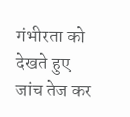गंभीरता को देखते हुए जांच तेज कर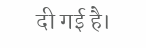दी गई है।